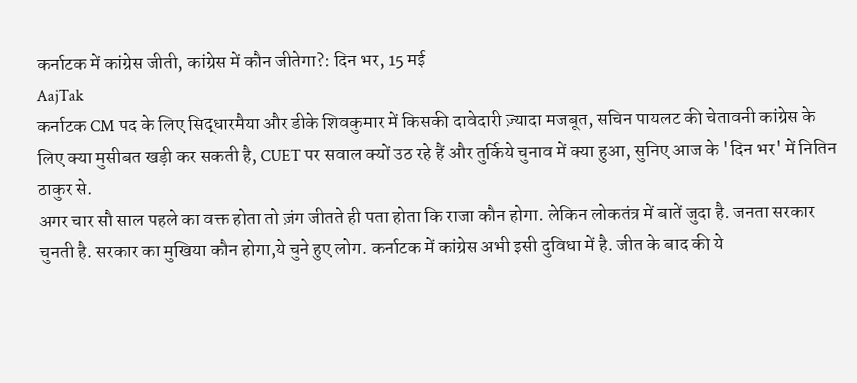कर्नाटक में कांग्रेस जीती, कांग्रेस में कौन जीतेगा?: दिन भर, 15 मई
AajTak
कर्नाटक CM पद के लिए सिद्धारमैया और डीके शिवकुमार में किसकी दावेदारी ज़्यादा मजबूत, सचिन पायलट की चेतावनी कांग्रेस के लिए क्या मुसीबत खड़ी कर सकती है, CUET पर सवाल क्यों उठ रहे हैं और तुर्किये चुनाव में क्या हुआ, सुनिए आज के 'दिन भर' में नितिन ठाकुर से.
अगर चार सौ साल पहले का वक्त होता तो ज़ंग जीतते ही पता होता कि राजा कौन होगा. लेकिन लोकतंत्र में बातें जुदा है. जनता सरकार चुनती है. सरकार का मुखिया कौन होगा,ये चुने हुए लोग. कर्नाटक में कांग्रेस अभी इसी दुविधा में है. जीत के बाद की ये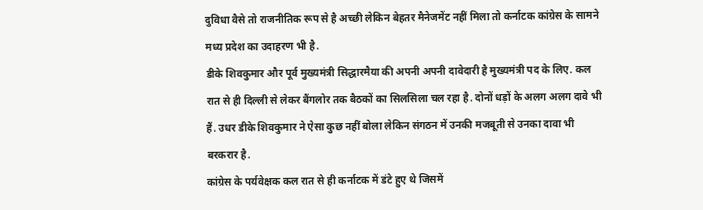दुविधा वैसे तो राजनीतिक रूप से है अच्छी लेकिन बेहतर मैनेजमेंट नहीं मिला तो कर्नाटक कांग्रेस के सामने मध्य प्रदेश का उदाहरण भी है.
डीके शिवकुमार और पूर्व मुख्यमंत्री सिद्धारमैया की अपनी अपनी दावेदारी है मुख्यमंत्री पद के लिए. कल रात से ही दिल्ली से लेकर बैंगलोर तक बैठकों का सिलसिला चल रहा है. दोनों धड़ों के अलग अलग दावे भी हैं. उधर डीके शिवकुमार ने ऐसा कुछ नहीं बोला लेकिन संगठन में उनकी मजबूती से उनका दावा भी बरकरार है.
कांग्रेस के पर्यवेक्षक कल रात से ही कर्नाटक में डंटे हुए थे जिसमें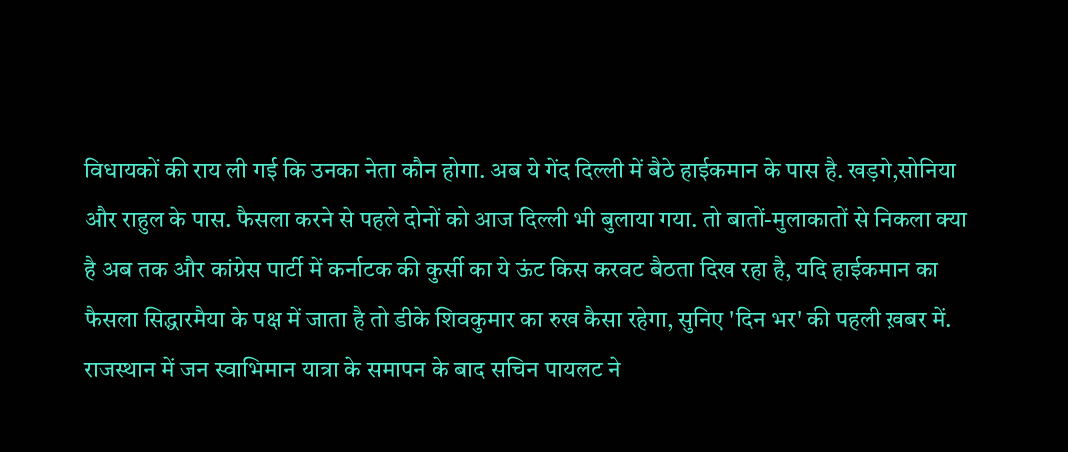विधायकों की राय ली गई कि उनका नेता कौन होगा. अब ये गेंद दिल्ली में बैठे हाईकमान के पास है. खड़गे,सोनिया और राहुल के पास. फैसला करने से पहले दोनों को आज दिल्ली भी बुलाया गया. तो बातों-मुलाकातों से निकला क्या है अब तक और कांग्रेस पार्टी में कर्नाटक की कुर्सी का ये ऊंट किस करवट बैठता दिख रहा है, यदि हाईकमान का फैसला सिद्धारमैया के पक्ष में जाता है तो डीके शिवकुमार का रुख कैसा रहेगा, सुनिए 'दिन भर' की पहली ख़बर में.
राजस्थान में जन स्वाभिमान यात्रा के समापन के बाद सचिन पायलट ने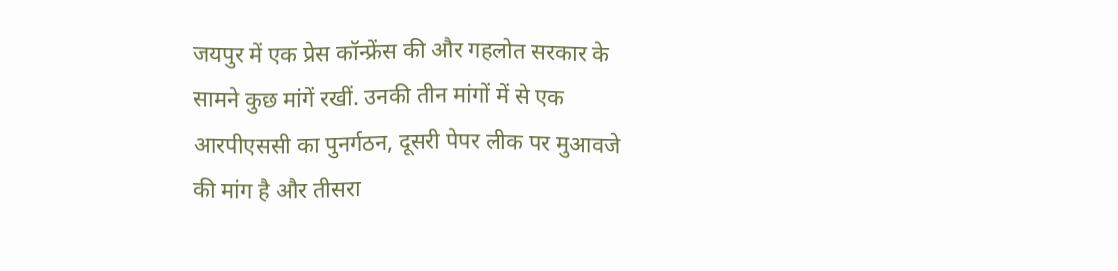जयपुर में एक प्रेस कॉन्फ्रेंस की और गहलोत सरकार के सामने कुछ मांगें रखीं. उनकी तीन मांगों में से एक आरपीएससी का पुनर्गठन, दूसरी पेपर लीक पर मुआवजे की मांग है और तीसरा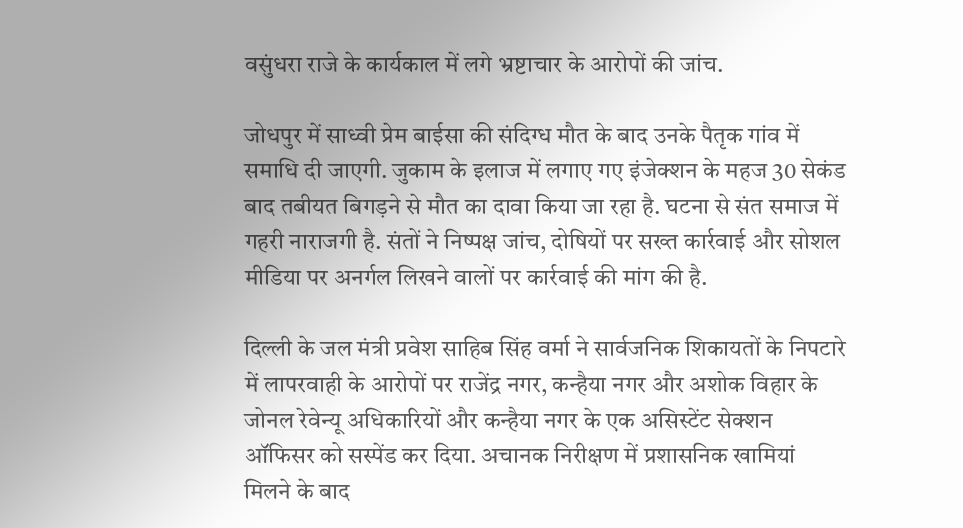वसुंधरा राजे के कार्यकाल में लगे भ्रष्टाचार के आरोपों की जांच.

जोधपुर में साध्वी प्रेम बाईसा की संदिग्ध मौत के बाद उनके पैतृक गांव में समाधि दी जाएगी. जुकाम के इलाज में लगाए गए इंजेक्शन के महज 30 सेकंड बाद तबीयत बिगड़ने से मौत का दावा किया जा रहा है. घटना से संत समाज में गहरी नाराजगी है. संतों ने निष्पक्ष जांच, दोषियों पर सख्त कार्रवाई और सोशल मीडिया पर अनर्गल लिखने वालों पर कार्रवाई की मांग की है.

दिल्ली के जल मंत्री प्रवेश साहिब सिंह वर्मा ने सार्वजनिक शिकायतों के निपटारे में लापरवाही के आरोपों पर राजेंद्र नगर, कन्हैया नगर और अशोक विहार के जोनल रेवेन्यू अधिकारियों और कन्हैया नगर के एक असिस्टेंट सेक्शन ऑफिसर को सस्पेंड कर दिया. अचानक निरीक्षण में प्रशासनिक खामियां मिलने के बाद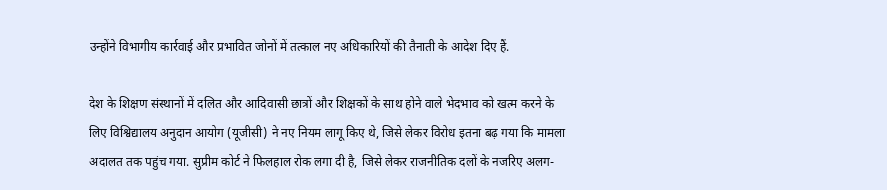उन्होंने विभागीय कार्रवाई और प्रभावित जोनों में तत्काल नए अधिकारियों की तैनाती के आदेश दिए हैं.

देश के शिक्षण संस्थानों में दलित और आदिवासी छात्रों और शिक्षकों के साथ होने वाले भेदभाव को खत्म करने के लिए विश्विद्यालय अनुदान आयोग (यूजीसी) ने नए नियम लागू किए थे, जिसे लेकर विरोध इतना बढ़ गया कि मामला अदालत तक पहुंच गया. सुप्रीम कोर्ट ने फिलहाल रोक लगा दी है, जिसे लेकर राजनीतिक दलों के नजरिए अलग-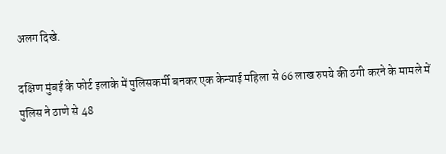अलग दिखे.

दक्षिण मुंबई के फोर्ट इलाके में पुलिसकर्मी बनकर एक केन्याई महिला से 66 लाख रुपये की ठगी करने के मामले में पुलिस ने ठाणे से 48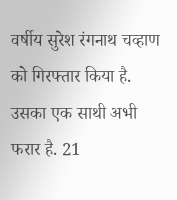वर्षीय सुरेश रंगनाथ चव्हाण को गिरफ्तार किया है. उसका एक साथी अभी फरार है. 21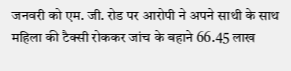जनवरी को एम. जी. रोड पर आरोपी ने अपने साथी के साथ महिला की टैक्सी रोककर जांच के बहाने 66.45 लाख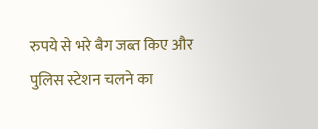रुपये से भरे बैग जब्त किए और पुलिस स्टेशन चलने का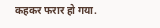कहकर फरार हो गया.